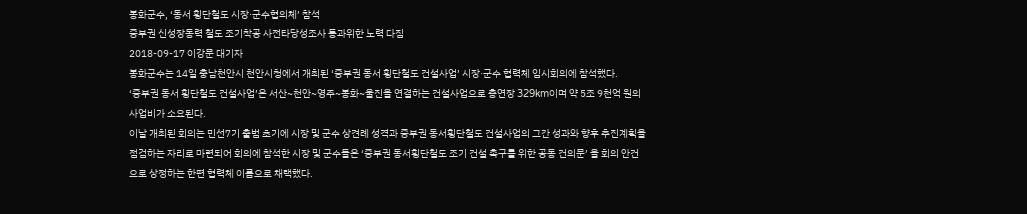봉화군수, ‘동서 횡단철도 시장·군수협의체’ 참석
중부권 신성장동력 철도 조기착공 사전타당성조사 통과위한 노력 다짐
2018-09-17 이강문 대기자
봉화군수는 14일 충남천안시 천안시청에서 개최된 ‘중부권 동서 횡단철도 건설사업’ 시장·군수 협력체 임시회의에 참석했다.
‘중부권 동서 횡단철도 건설사업’은 서산~천안~영주~봉화~울진을 연결하는 건설사업으로 총연장 329km이며 약 5조 9천억 원의 사업비가 소요된다.
이날 개최된 회의는 민선7기 출범 초기에 시장 및 군수 상견례 성격과 중부권 동서횡단철도 건설사업의 그간 성과와 향후 추진계획을 점검하는 자리로 마련되어 회의에 참석한 시장 및 군수들은 ‘중부권 동서횡단철도 조기 건설 촉구를 위한 공동 건의문’ 을 회의 안건으로 상정하는 한편 협력체 이름으로 채택했다.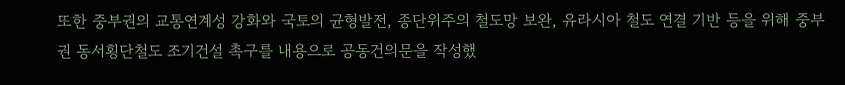또한 중부권의 교통연계성 강화와 국토의 균형발전, 종단위주의 철도망 보완, 유라시아 철도 연결 기반 등을 위해 중부권 동서횡단철도 조기건설 촉구를 내용으로 공동건의문을 작성했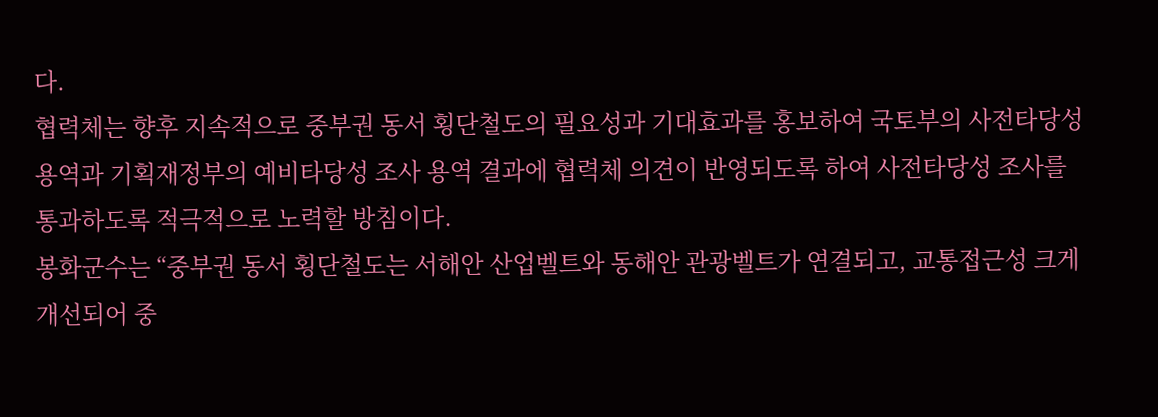다.
협력체는 향후 지속적으로 중부권 동서 횡단철도의 필요성과 기대효과를 홍보하여 국토부의 사전타당성 용역과 기획재정부의 예비타당성 조사 용역 결과에 협력체 의견이 반영되도록 하여 사전타당성 조사를 통과하도록 적극적으로 노력할 방침이다.
봉화군수는 “중부권 동서 횡단철도는 서해안 산업벨트와 동해안 관광벨트가 연결되고, 교통접근성 크게 개선되어 중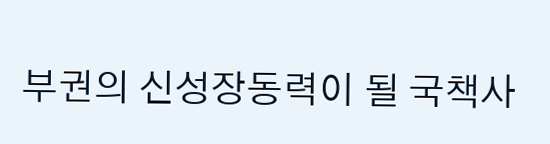부권의 신성장동력이 될 국책사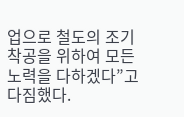업으로 철도의 조기 착공을 위하여 모든 노력을 다하겠다”고 다짐했다.